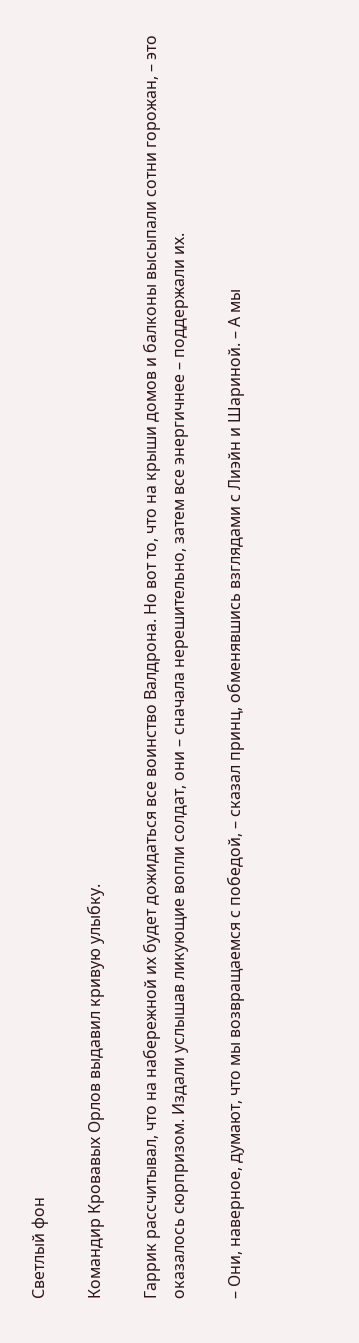Светлый фон

Командир Кровавых Орлов выдавил кривую улыбку.

Гаррик рассчитывал, что на набережной их будет дожидаться все воинство Валдрона. Но вот то, что на крыши домов и балконы высыпали сотни горожан, – это оказалось сюрпризом. Издали услышав ликующие вопли солдат, они – сначала нерешительно, затем все энергичнее – поддержали их.

– Они, наверное, думают, что мы возвращаемся с победой, – сказал принц, обменявшись взглядами с Лиэйн и Шариной. – А мы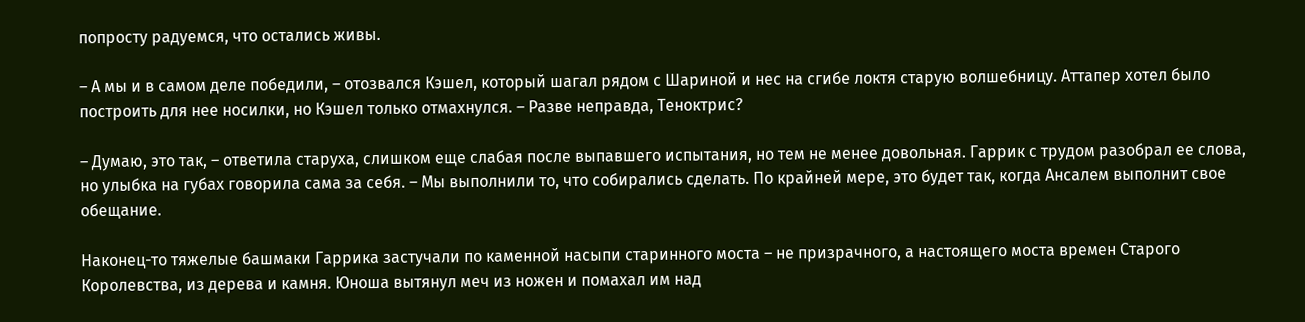попросту радуемся, что остались живы.

– А мы и в самом деле победили, – отозвался Кэшел, который шагал рядом с Шариной и нес на сгибе локтя старую волшебницу. Аттапер хотел было построить для нее носилки, но Кэшел только отмахнулся. – Разве неправда, Теноктрис?

– Думаю, это так, – ответила старуха, слишком еще слабая после выпавшего испытания, но тем не менее довольная. Гаррик с трудом разобрал ее слова, но улыбка на губах говорила сама за себя. – Мы выполнили то, что собирались сделать. По крайней мере, это будет так, когда Ансалем выполнит свое обещание.

Наконец-то тяжелые башмаки Гаррика застучали по каменной насыпи старинного моста – не призрачного, а настоящего моста времен Старого Королевства, из дерева и камня. Юноша вытянул меч из ножен и помахал им над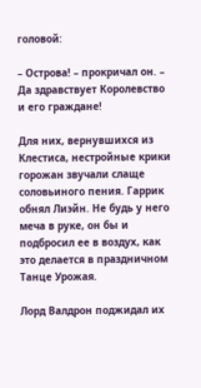головой:

– Острова! – прокричал он. – Да здравствует Королевство и его граждане!

Для них, вернувшихся из Клестиса, нестройные крики горожан звучали слаще соловьиного пения. Гаррик обнял Лиэйн. Не будь у него меча в руке, он бы и подбросил ее в воздух, как это делается в праздничном Танце Урожая.

Лорд Валдрон поджидал их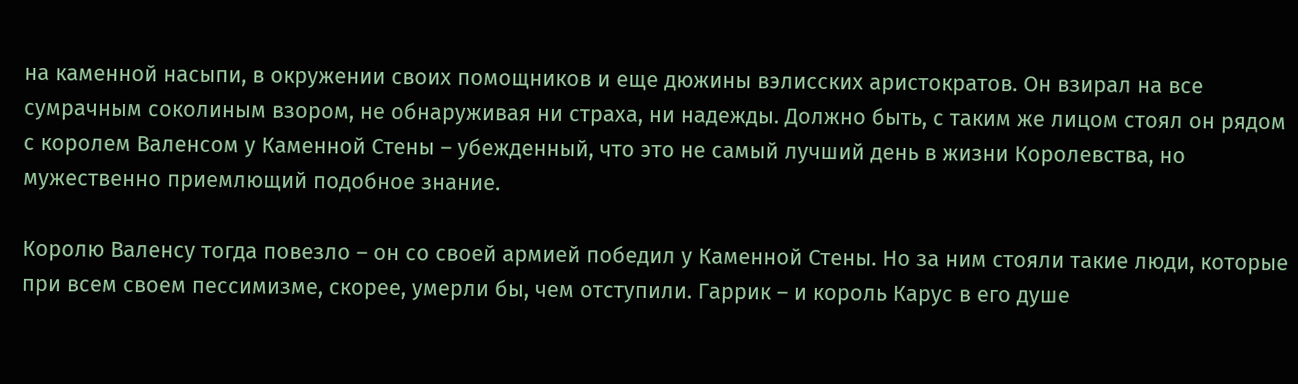на каменной насыпи, в окружении своих помощников и еще дюжины вэлисских аристократов. Он взирал на все сумрачным соколиным взором, не обнаруживая ни страха, ни надежды. Должно быть, с таким же лицом стоял он рядом с королем Валенсом у Каменной Стены – убежденный, что это не самый лучший день в жизни Королевства, но мужественно приемлющий подобное знание.

Королю Валенсу тогда повезло – он со своей армией победил у Каменной Стены. Но за ним стояли такие люди, которые при всем своем пессимизме, скорее, умерли бы, чем отступили. Гаррик – и король Карус в его душе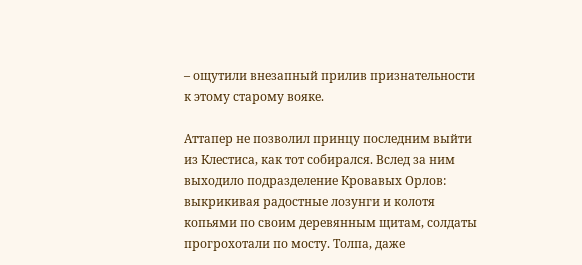– ощутили внезапный прилив признательности к этому старому вояке.

Аттапер не позволил принцу последним выйти из Клестиса, как тот собирался. Вслед за ним выходило подразделение Кровавых Орлов: выкрикивая радостные лозунги и колотя копьями по своим деревянным щитам, солдаты прогрохотали по мосту. Толпа, даже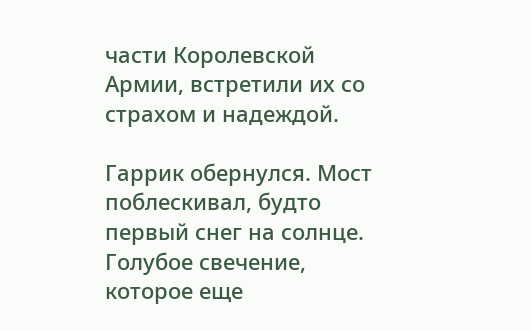части Королевской Армии, встретили их со страхом и надеждой.

Гаррик обернулся. Мост поблескивал, будто первый снег на солнце. Голубое свечение, которое еще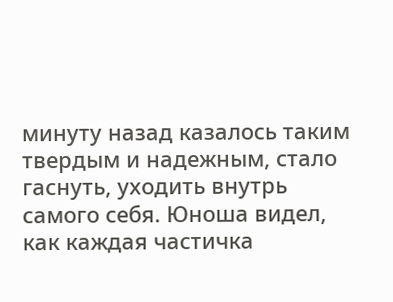минуту назад казалось таким твердым и надежным, стало гаснуть, уходить внутрь самого себя. Юноша видел, как каждая частичка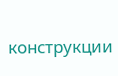конструкции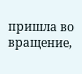пришла во вращение,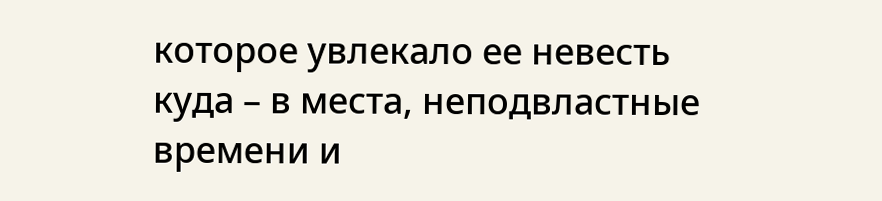которое увлекало ее невесть куда – в места, неподвластные времени и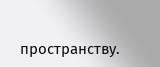пространству.